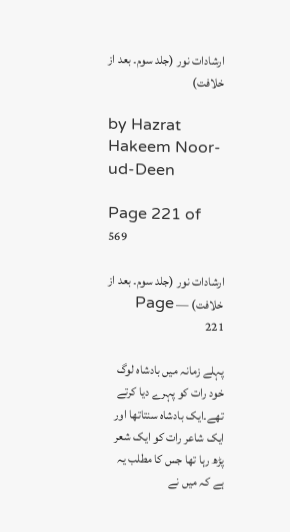ارشادات نور (جلد سوم۔ بعد از خلافت)

by Hazrat Hakeem Noor-ud-Deen

Page 221 of 569

ارشادات نور (جلد سوم۔ بعد از خلافت) — Page 221

پہلے زمانہ میں بادشاہ لوگ خود رات کو پہرے دیا کرتے تھے۔ایک بادشاہ سنتاتھا اور ایک شاعر رات کو ایک شعر پڑھ رہا تھا جس کا مطلب یہ ہے کہ میں نے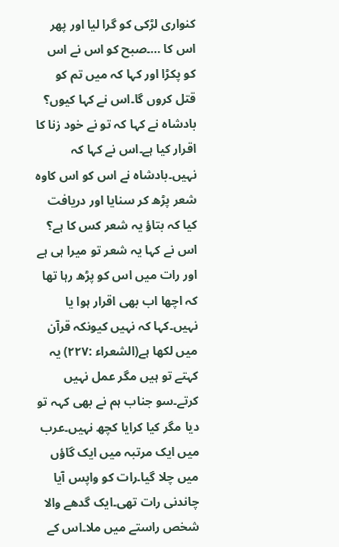کنواری لڑکی کو گرا لیا اور پھر اس کا …۔صبح کو اس نے اس کو پکڑا اور کہا کہ میں تم کو قتل کروں گا۔اس نے کہا کیوں؟ بادشاہ نے کہا کہ تو نے خود زنا کا اقرار کیا ہے۔اس نے کہا کہ نہیں۔بادشاہ نے اس کو اس کاوہ شعر پڑھ کر سنایا اور دریافت کیا کہ بتاؤ یہ شعر کس کا ہے؟ اس نے کہا یہ شعر تو میرا ہی ہے اور رات میں اس کو پڑھ رہا تھا کہ اچھا اب بھی اقرار ہوا یا نہیں۔کہا کہ نہیں کیونکہ قرآن میں لکھا ہے(الشعراء :۲۲۷) یہ کہتے تو ہیں مگر عمل نہیں کرتے۔سو جناب ہم نے بھی کہہ تو دیا مگر کیا کرایا کچھ نہیں۔عرب میں ایک مرتبہ میں ایک گاؤں میں چلا گیا۔رات کو واپس آیا چاندنی رات تھی۔ایک گدھے والا شخص راستے میں ملا۔اس کے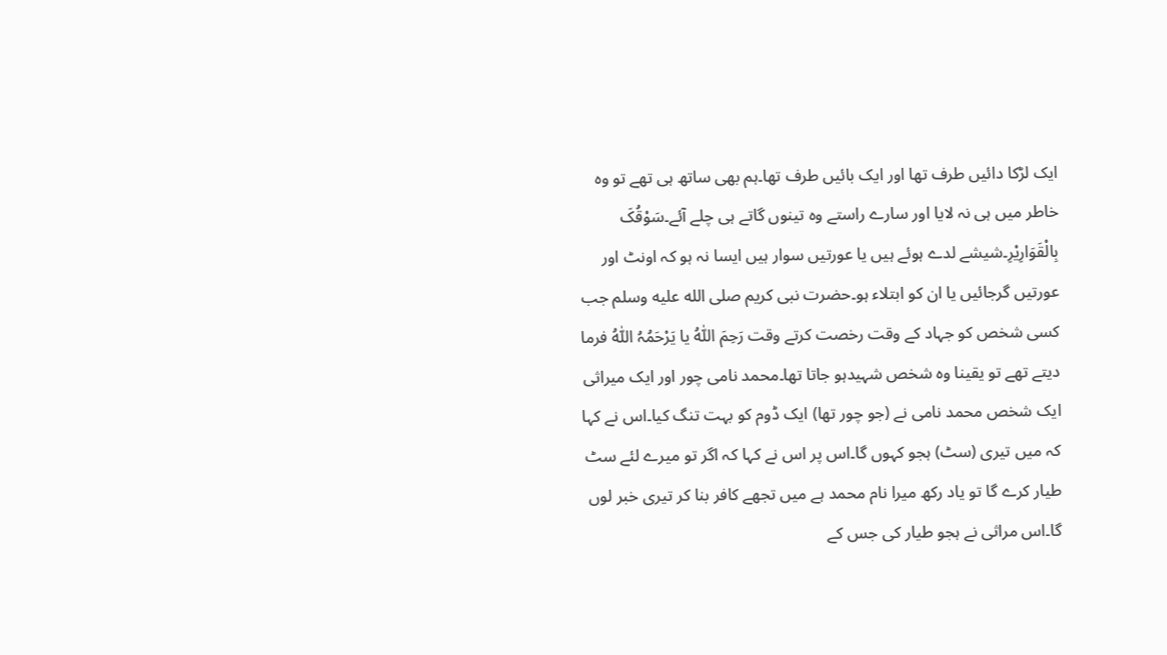ایک لڑکا دائیں طرف تھا اور ایک بائیں طرف تھا۔ہم بھی ساتھ ہی تھے تو وہ خاطر میں ہی نہ لایا اور سارے راستے وہ تینوں گاتے ہی چلے آئے۔سَوْقُکَ بِالْقَوَارِیْرِ۔شیشے لدے ہوئے ہیں یا عورتیں سوار ہیں ایسا نہ ہو کہ اونٹ اور عورتیں گرجائیں یا ان کو ابتلاء ہو۔حضرت نبی کریم صلى الله عليه وسلم جب کسی شخص کو جہاد کے وقت رخصت کرتے وقت رَحِمَ اللّٰہُ یا یَرْحَمُہُ اللّٰہُ فرما دیتے تھے تو یقینا وہ شخص شہیدہو جاتا تھا۔محمد نامی چور اور ایک میراثی ایک شخص محمد نامی نے (جو چور تھا) ایک ڈوم کو بہت تنگ کیا۔اس نے کہا کہ میں تیری (سٹ) ہجو کہوں گا۔اس پر اس نے کہا کہ اگر تو میرے لئے سٹ طیار کرے گا تو یاد رکھ میرا نام محمد ہے میں تجھے کافر بنا کر تیری خبر لوں گا۔اس مراثی نے ہجو طیار کی جس کے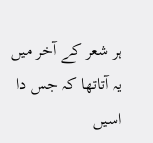ہر شعر کے آخر میں یہ آتاتھا کہ جس دا اسیں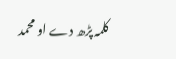کلمہ پڑھ دے او محمد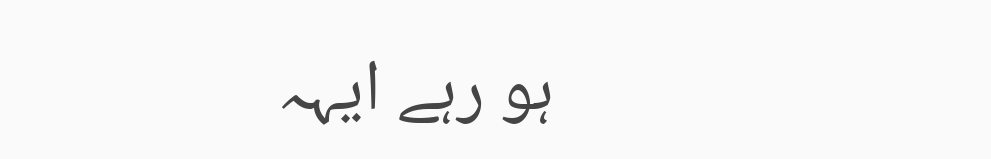ہو رہے ایہہ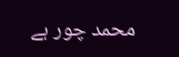محمد چور ہے